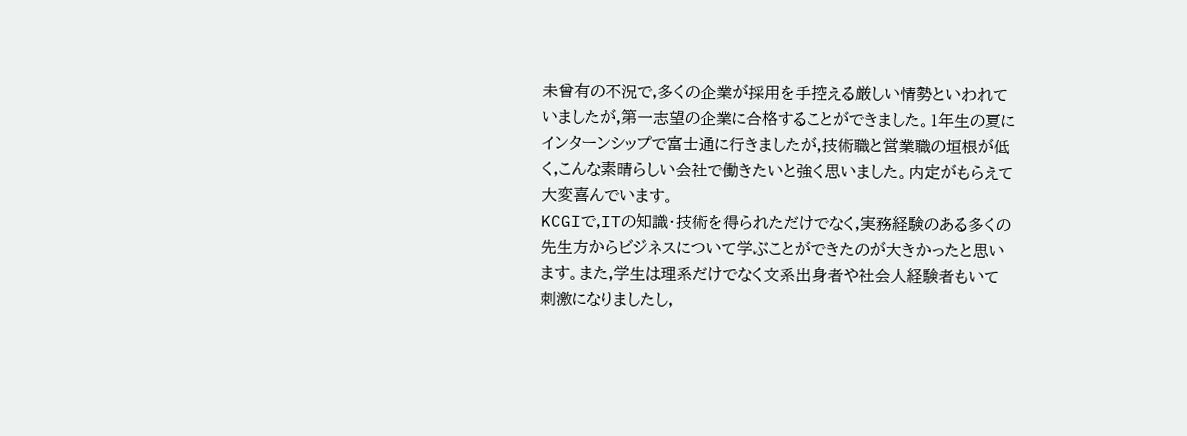未曾有の不況で,多くの企業が採用を手控える厳しい情勢といわれていましたが,第一志望の企業に合格することができました。1年生の夏にインターンシップで富士通に行きましたが,技術職と営業職の垣根が低く,こんな素晴らしい会社で働きたいと強く思いました。内定がもらえて大変喜んでいます。
KCGIで,ITの知識・技術を得られただけでなく,実務経験のある多くの先生方からビジネスについて学ぶことができたのが大きかったと思います。また,学生は理系だけでなく文系出身者や社会人経験者もいて刺激になりましたし,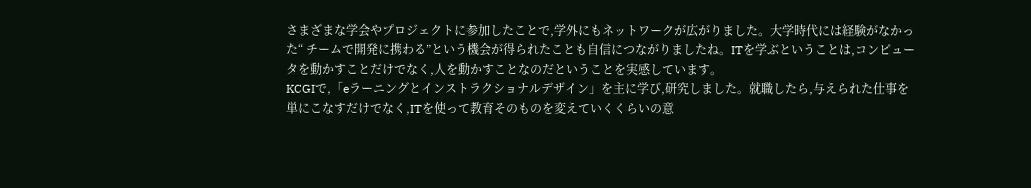さまざまな学会やプロジェクトに参加したことで,学外にもネットワークが広がりました。大学時代には経験がなかった“ チームで開発に携わる”という機会が得られたことも自信につながりましたね。ITを学ぶということは,コンピュータを動かすことだけでなく,人を動かすことなのだということを実感しています。
KCGIで,「eラーニングとインストラクショナルデザイン」を主に学び,研究しました。就職したら,与えられた仕事を単にこなすだけでなく,ITを使って教育そのものを変えていくくらいの意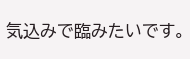気込みで臨みたいです。